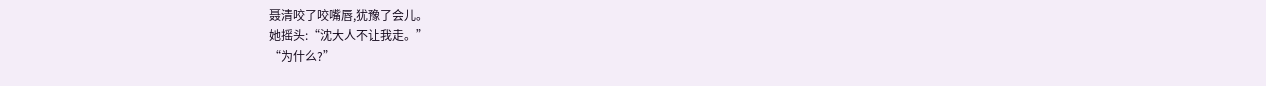聂清咬了咬嘴唇,犹豫了会儿。
她摇头:“沈大人不让我走。”
“为什么?”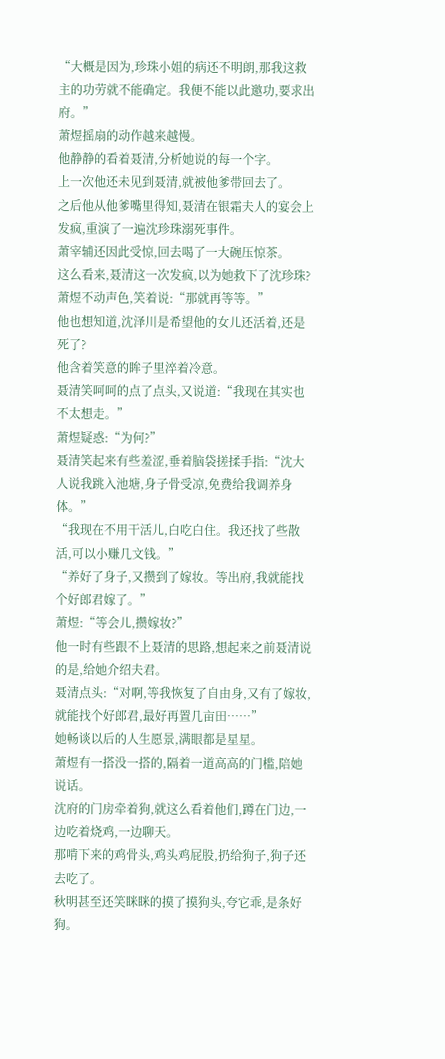“大概是因为,珍珠小姐的病还不明朗,那我这救主的功劳就不能确定。我便不能以此邀功,要求出府。”
萧煜摇扇的动作越来越慢。
他静静的看着聂清,分析她说的每一个字。
上一次他还未见到聂清,就被他爹带回去了。
之后他从他爹嘴里得知,聂清在银霜夫人的宴会上发疯,重演了一遍沈珍珠溺死事件。
萧宰辅还因此受惊,回去喝了一大碗压惊茶。
这么看来,聂清这一次发疯,以为她救下了沈珍珠?
萧煜不动声色,笑着说:“那就再等等。”
他也想知道,沈泽川是希望他的女儿还活着,还是死了?
他含着笑意的眸子里淬着冷意。
聂清笑呵呵的点了点头,又说道:“我现在其实也不太想走。”
萧煜疑惑:“为何?”
聂清笑起来有些羞涩,垂着脑袋搓揉手指:“沈大人说我跳入池塘,身子骨受凉,免费给我调养身体。”
“我现在不用干活儿,白吃白住。我还找了些散活,可以小赚几文钱。”
“养好了身子,又攒到了嫁妆。等出府,我就能找个好郎君嫁了。”
萧煜:“等会儿,攒嫁妆?”
他一时有些跟不上聂清的思路,想起来之前聂清说的是,给她介绍夫君。
聂清点头:“对啊,等我恢复了自由身,又有了嫁妆,就能找个好郎君,最好再置几亩田……”
她畅谈以后的人生愿景,满眼都是星星。
萧煜有一搭没一搭的,隔着一道高高的门槛,陪她说话。
沈府的门房牵着狗,就这么看着他们,蹲在门边,一边吃着烧鸡,一边聊天。
那啃下来的鸡骨头,鸡头鸡屁股,扔给狗子,狗子还去吃了。
秋明甚至还笑眯眯的摸了摸狗头,夸它乖,是条好狗。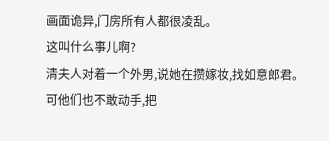画面诡异,门房所有人都很凌乱。
这叫什么事儿啊?
清夫人对着一个外男,说她在攒嫁妆,找如意郎君。
可他们也不敢动手,把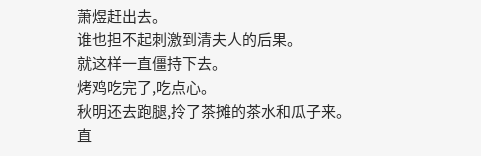萧煜赶出去。
谁也担不起刺激到清夫人的后果。
就这样一直僵持下去。
烤鸡吃完了,吃点心。
秋明还去跑腿,拎了茶摊的茶水和瓜子来。
直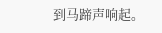到马蹄声响起。